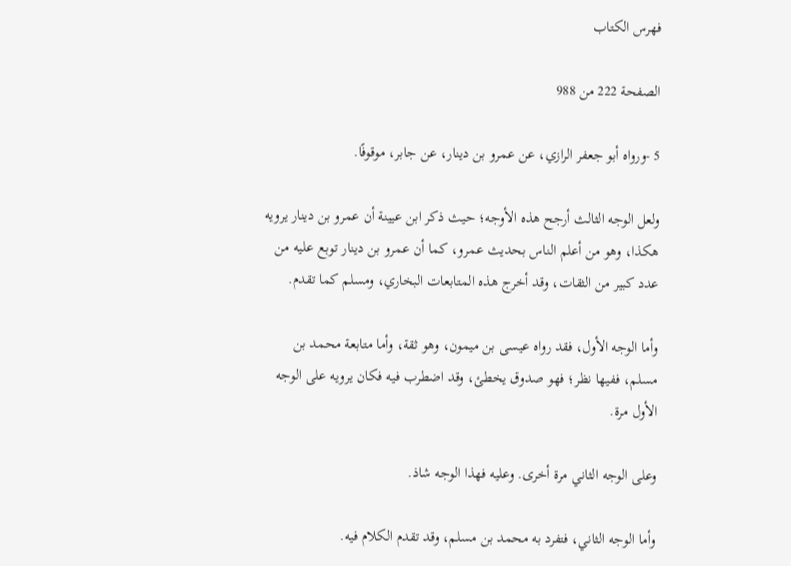فهرس الكتاب

الصفحة 222 من 988

5 -ورواه أبو جعفر الرازي، عن عمرو بن دينار، عن جابر، موقوفًا.

ولعل الوجه الثالث أرجح هذه الأوجه؛ حيث ذكر ابن عيينة أن عمرو بن دينار يرويه هكذا، وهو من أعلم الناس بحديث عمرو، كما أن عمرو بن دينار توبع عليه من عدد كبير من الثقات، وقد أخرج هذه المتابعات البخاري، ومسلم كما تقدم.

وأما الوجه الأول، فقد رواه عيسى بن ميمون، وهو ثقة، وأما متابعة محمد بن مسلم، ففيها نظر؛ فهو صدوق يخطئ، وقد اضطرب فيه فكان يرويه على الوجه الأول مرة.

وعلى الوجه الثاني مرة أخرى. وعليه فهذا الوجه شاذ.

وأما الوجه الثاني، فتفرد به محمد بن مسلم، وقد تقدم الكلام فيه.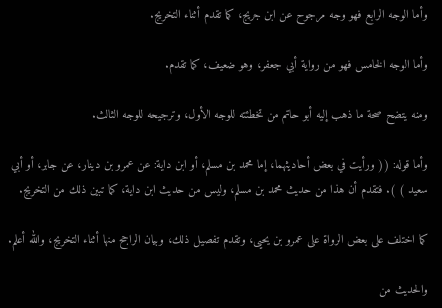وأما الوجه الرابع فهو وجه مرجوح عن ابن جريج، كما تقدم أثناء التخريج.

وأما الوجه الخامس فهو من رواية أبي جعفر، وهو ضعيف، كما تقدم.

ومنه يتضح صحة ما ذهب إليه أبو حاتم من تخطئته للوجه الأول، وترجيحه للوجه الثالث.

وأما قوله: (( ورأيت في بعض أحاديثهما، إما محمد بن مسلم، أو ابن داية: عن عمرو بن دينار، عن جابر، أو أبي سعيد ) ). فتقدم أن هذا من حديث محمد بن مسلم، وليس من حديث ابن داية، كما تبين ذلك من التخريج.

كما اختلف على بعض الرواة على عمرو بن يحيى، وتقدم تفصيل ذلك، وبيان الراجح منها أثناء التخريج، والله أعلم.

والحديث من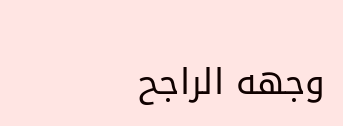وجهه الراجح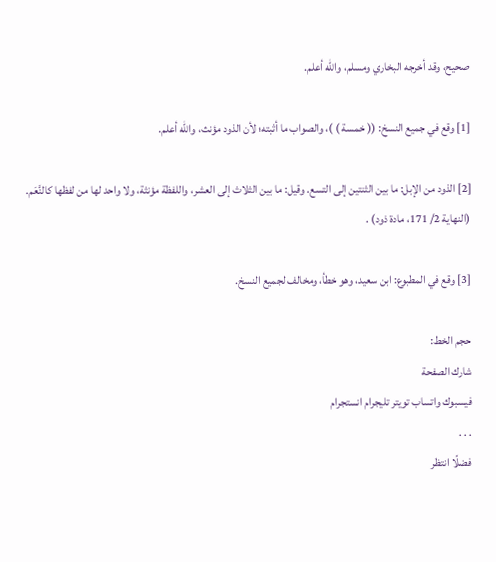صحيح، وقد أخرجه البخاري ومسلم، والله أعلم.

[1] وقع في جميع النسخ: (( خمسة ) )، والصواب ما أثبته؛ لأن الذود مؤنث، والله أعلم.

[2] الذود من الإبل: ما بين الثنتين إلى التسع. وقيل: ما بين الثلاث إلى العشر، واللفظة مؤنثة، ولا واحد لها من لفظها كالنَّعَم. (النهاية 2/ 171، مادة ذود) .

[3] وقع في المطبوع: ابن سعيد، وهو خطأ، ومخالف لجميع النسخ.

حجم الخط:
شارك الصفحة
فيسبوك واتساب تويتر تليجرام انستجرام
. . .
فضلًا انتظر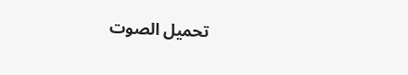تحميل الصوت